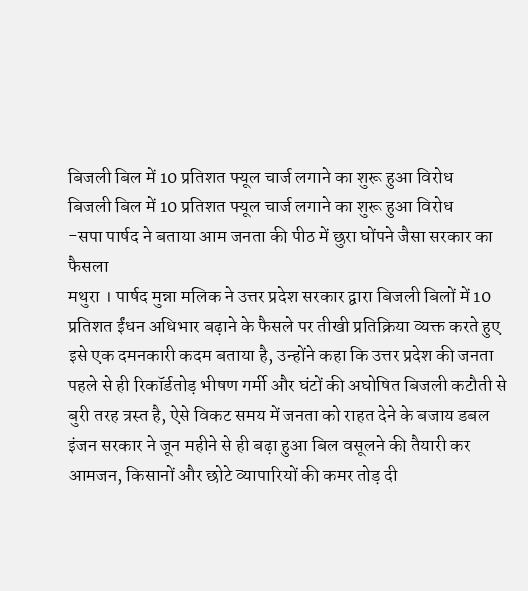बिजली बिल में 10 प्रतिशत फ्यूल चार्ज लगाने का शुरू हुआ विरोध
बिजली बिल में 10 प्रतिशत फ्यूल चार्ज लगाने का शुरू हुआ विरोध
-सपा पार्षद ने बताया आम जनता की पीठ में छुरा घोंपने जैसा सरकार का फैसला
मथुरा । पार्षद मुन्ना मलिक ने उत्तर प्रदेश सरकार द्वारा बिजली बिलों में 10 प्रतिशत ईंधन अधिभार बढ़ाने के फैसले पर तीखी प्रतिक्रिया व्यक्त करते हुए इसे एक दमनकारी कदम बताया है, उन्होंने कहा कि उत्तर प्रदेश की जनता पहले से ही रिकॉर्डतोड़ भीषण गर्मी और घंटों की अघोषित बिजली कटौती से बुरी तरह त्रस्त है, ऐसे विकट समय में जनता को राहत देने के बजाय डबल इंजन सरकार ने जून महीने से ही बढ़ा हुआ बिल वसूलने की तैयारी कर आमजन, किसानों और छोटे व्यापारियों की कमर तोड़ दी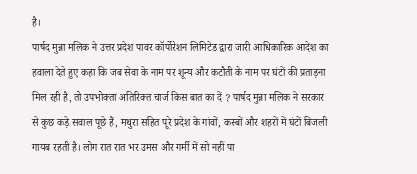है।
पार्षद मुन्ना मलिक ने उत्तर प्रदेश पावर कॉर्पोरेशन लिमिटेड द्वारा जारी आधिकारिक आदेश का हवाला देते हुए कहा कि जब सेवा के नाम पर शून्य और कटौती के नाम पर घंटों की प्रताड़ना मिल रही है, तो उपभोक्ता अतिरिक्त चार्ज किस बात का दें ? पार्षद मुन्ना मलिक ने सरकार से कुछ कड़े सवाल पूछे हैं, मथुरा सहित पूरे प्रदेश के गांवों, कस्बों और शहरों में घंटों बिजली गायब रहती है। लोग रात रात भर उमस और गर्मी में सो नहीं पा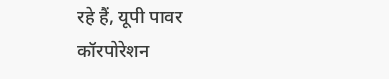रहे हैं, यूपी पावर कॉरपोरेशन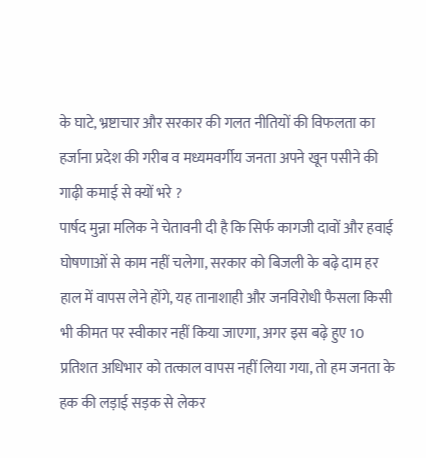के घाटे, भ्रष्टाचार और सरकार की गलत नीतियों की विफलता का हर्जाना प्रदेश की गरीब व मध्यमवर्गीय जनता अपने खून पसीने की गाढ़ी कमाई से क्यों भरे ?
पार्षद मुन्ना मलिक ने चेतावनी दी है कि सिर्फ कागजी दावों और हवाई घोषणाओं से काम नहीं चलेगा, सरकार को बिजली के बढ़े दाम हर हाल में वापस लेने होंगे, यह तानाशाही और जनविरोधी फैसला किसी भी कीमत पर स्वीकार नहीं किया जाएगा, अगर इस बढ़े हुए 10 प्रतिशत अधिभार को तत्काल वापस नहीं लिया गया, तो हम जनता के हक की लड़ाई सड़क से लेकर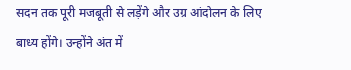सदन तक पूरी मजबूती से लड़ेंगे और उग्र आंदोलन के लिए बाध्य होंगे। उन्होंने अंत में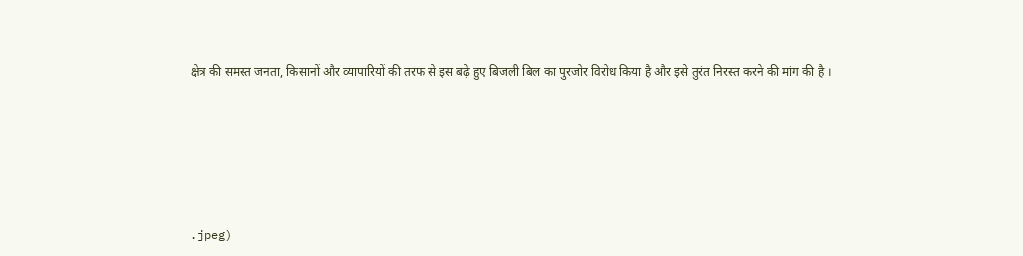क्षेत्र की समस्त जनता, किसानों और व्यापारियों की तरफ से इस बढ़े हुए बिजली बिल का पुरजोर विरोध किया है और इसे तुरंत निरस्त करने की मांग की है ।







.jpeg)